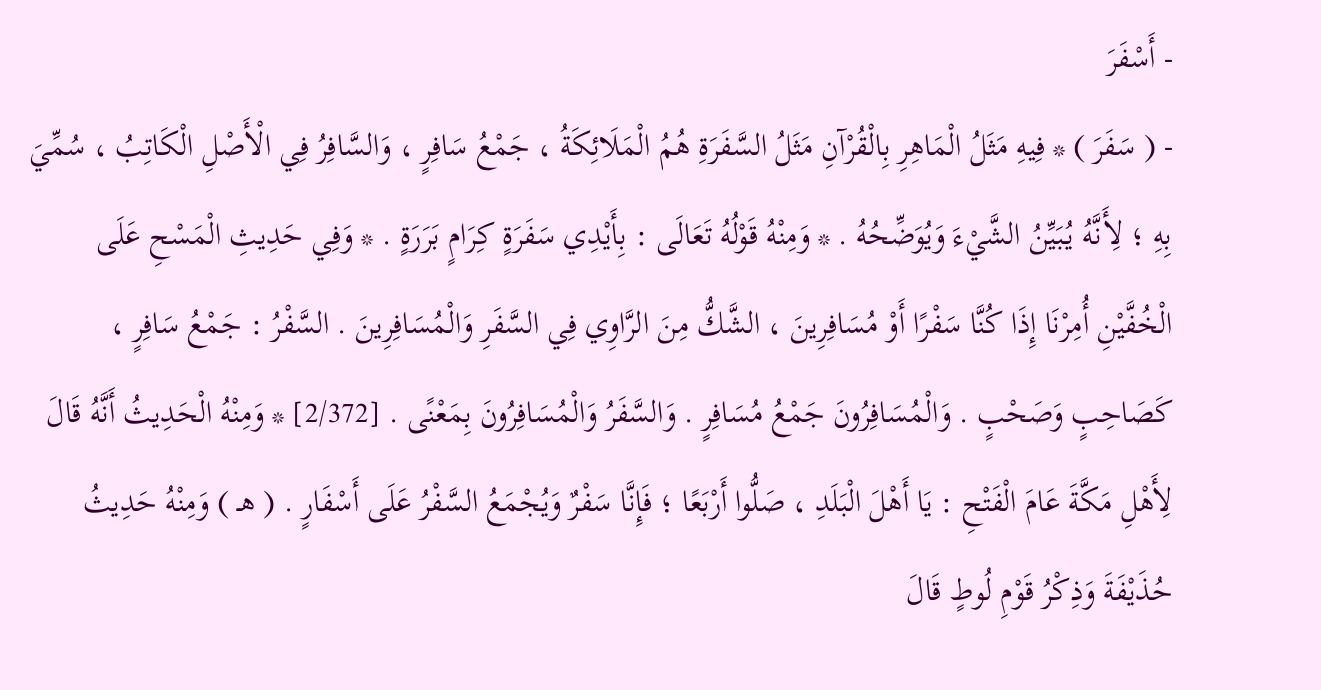- أَسْفَرَ
- ( سَفَرَ ) * فِيهِ مَثَلُ الْمَاهِرِ بِالْقُرْآنِ مَثَلُ السَّفَرَةِ هُمُ الْمَلَائِكَةُ ، جَمْعُ سَافِرٍ ، وَالسَّافِرُ فِي الْأَصْلِ الْكَاتِبُ ، سُمِّيَ بِهِ ؛ لِأَنَّهُ يُبَيِّنُ الشَّيْءَ وَيُوَضِّحُهُ . * وَمِنْهُ قَوْلُهُ تَعَالَى : بِأَيْدِي سَفَرَةٍ كِرَامٍ بَرَرَةٍ . * وَفِي حَدِيثِ الْمَسْحِ عَلَى الْخُفَّيْنِ أُمِرْنَا إِذَا كُنَّا سَفْرًا أَوْ مُسَافِرِينَ ، الشَّكُّ مِنَ الرَّاوِي فِي السَّفَرِ وَالْمُسَافِرِينَ . السَّفْرُ : جَمْعُ سَافِرٍ ، كَصَاحِبٍ وَصَحْبٍ . وَالْمُسَافِرُونَ جَمْعُ مُسَافِرٍ . وَالسَّفَرُ وَالْمُسَافِرُونَ بِمَعْنًى . [2/372] * وَمِنْهُ الْحَدِيثُ أَنَّهُ قَالَ لِأَهْلِ مَكَّةَ عَامَ الْفَتْحِ : يَا أَهْلَ الْبَلَدِ ، صَلُّوا أَرْبَعًا ؛ فَإِنَّا سَفْرٌ وَيُجْمَعُ السَّفْرُ عَلَى أَسْفَارٍ . ( هـ ) وَمِنْهُ حَدِيثُ حُذَيْفَةَ وَذِكْرُ قَوْمِ لُوطٍ قَالَ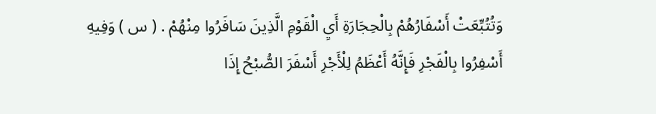وَتُتُبِّعَتْ أَسْفَارُهُمْ بِالْحِجَارَةِ أَيِ الْقَوْمِ الَّذِينَ سَافَرُوا مِنْهُمْ . ( س ) وَفِيهِ أَسْفِرُوا بِالْفَجْرِ فَإِنَّهُ أَعْظَمُ لِلْأَجْرِ أَسْفَرَ الصُّبْحُ إِذَا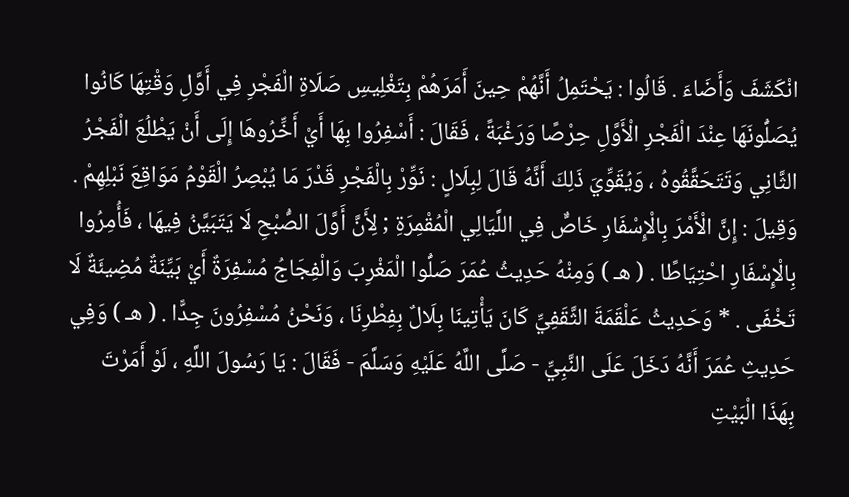انْكَشَفَ وَأَضَاءَ . قَالُوا : يَحْتَمِلُ أَنَّهُمْ حِينَ أَمَرَهُمْ بِتَغْلِيسِ صَلَاةِ الْفَجْرِ فِي أَوَّلِ وَقْتِهَا كَانُوا يُصَلُّونَهَا عِنْدَ الْفَجْرِ الْأَوَّلِ حِرْصًا وَرَغْبَةً ، فَقَالَ : أَسْفِرُوا بِهَا أَيْ أَخِّرُوهَا إِلَى أَنْ يَطْلُعَ الْفَجْرُ الثَّانِي وَتَتَحَقَّقُوهُ ، وَيُقَوِّيَ ذَلِكَ أَنَّهُ قَالَ لِبِلَالٍ : نَوِّرْ بِالْفَجْرِ قَدْرَ مَا يُبْصِرُ الْقَوْمُ مَوَاقِعَ نَبْلِهِمْ . وَقِيلَ : إِنَّ الْأَمْرَ بِالْإِسْفَارِ خَاصٌّ فِي اللَّيَالِي الْمُقْمِرَةِ ; لِأَنَّ أَوَّلَ الصُّبْحِ لَا يَتَبَيَّنُ فِيهَا ، فَأُمِرُوا بِالْإِسْفَارِ احْتِيَاطًا . ( هـ ) وَمِنْهُ حَدِيثُ عُمَرَ صَلُّوا الْمَغْرِبَ وَالْفِجَاجُ مُسْفِرَةٌ أَيْ بَيِّنَةٌ مُضِيئَةٌ لَا تَخْفَى . * وَحَدِيثُ عَلْقَمَةَ الثَّقَفِيِّ كَانَ يَأْتِينَا بِلَالٌ بِفِطْرِنَا ، وَنَحْنُ مُسْفِرُونَ جِدًّا . ( هـ ) وَفِي حَدِيثِ عُمَرَ أَنَّهُ دَخَلَ عَلَى النَّبِيِّ - صَلَّى اللَّهُ عَلَيْهِ وَسَلَّمَ - فَقَالَ : يَا رَسُولَ اللَّهِ ، لَوْ أَمَرْتَ بِهَذَا الْبَيْتِ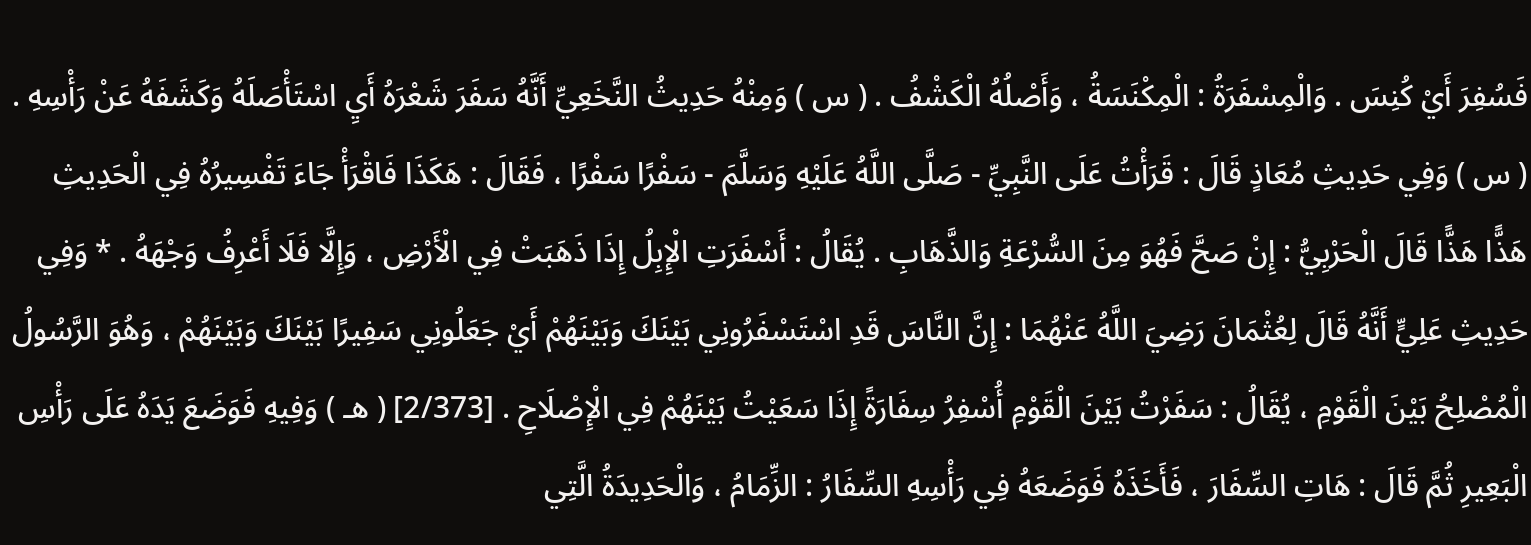فَسُفِرَ أَيْ كُنِسَ . وَالْمِسْفَرَةُ : الْمِكْنَسَةُ ، وَأَصْلُهُ الْكَشْفُ . ( س ) وَمِنْهُ حَدِيثُ النَّخَعِيِّ أَنَّهُ سَفَرَ شَعْرَهُ أَيِ اسْتَأْصَلَهُ وَكَشَفَهُ عَنْ رَأْسِهِ . ( س ) وَفِي حَدِيثِ مُعَاذٍ قَالَ : قَرَأْتُ عَلَى النَّبِيِّ - صَلَّى اللَّهُ عَلَيْهِ وَسَلَّمَ - سَفْرًا سَفْرًا ، فَقَالَ : هَكَذَا فَاقْرَأْ جَاءَ تَفْسِيرُهُ فِي الْحَدِيثِ هَذًّا هَذًّا قَالَ الْحَرْبِيُّ : إِنْ صَحَّ فَهُوَ مِنَ السُّرْعَةِ وَالذَّهَابِ . يُقَالُ : أَسْفَرَتِ الْإِبِلُ إِذَا ذَهَبَتْ فِي الْأَرْضِ ، وَإِلَّا فَلَا أَعْرِفُ وَجْهَهُ . * وَفِي حَدِيثِ عَلِيٍّ أَنَّهُ قَالَ لِعُثْمَانَ رَضِيَ اللَّهُ عَنْهُمَا : إِنَّ النَّاسَ قَدِ اسْتَسْفَرُونِي بَيْنَكَ وَبَيْنَهُمْ أَيْ جَعَلُونِي سَفِيرًا بَيْنَكَ وَبَيْنَهُمْ ، وَهُوَ الرَّسُولُ الْمُصْلِحُ بَيْنَ الْقَوْمِ ، يُقَالُ : سَفَرْتُ بَيْنَ الْقَوْمِ أُسْفِرُ سِفَارَةً إِذَا سَعَيْتُ بَيْنَهُمْ فِي الْإِصْلَاحِ . [2/373] ( هـ ) وَفِيهِ فَوَضَعَ يَدَهُ عَلَى رَأْسِ الْبَعِيرِ ثُمَّ قَالَ : هَاتِ السِّفَارَ ، فَأَخَذَهُ فَوَضَعَهُ فِي رَأْسِهِ السِّفَارُ : الزِّمَامُ ، وَالْحَدِيدَةُ الَّتِي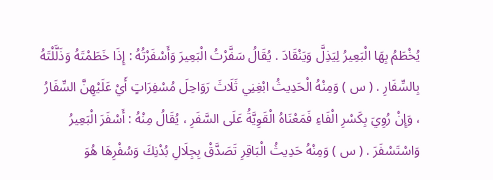يُخْطَمُ بِهَا الْبَعِيرُ لِيَذِلَّ وَيَنْقَادَ . يُقَالُ سَفَّرْتُ الْبَعِيرَ وَأَسْفَرْتُهُ : إِذَا خَطَمْتَهُ وَذَلَّلْتَهُ بِالسِّفَارِ . ( س ) وَمِنْهُ الْحَدِيثُ ابْغِنِي ثَلَاثَ رَوَاحِلَ مُسْفِرَاتٍ أَيْ عَلَيْهِنَّ السِّفَارُ ، وَإِنْ رُوِيَ بِكَسْرِ الْفَاءِ فَمَعْنَاهُ الْقَوِيَّةُ عَلَى السَّفَرِ ، يُقَالُ مِنْهُ : أَسْفَرَ الْبَعِيرُ وَاسْتَسْفَرَ . ( س ) وَمِنْهُ حَدِيثُ الْبَاقِرِ تَصَدَّقْ بِجِلَالِ بُدْنِكَ وَسُفْرِهَا هُوَ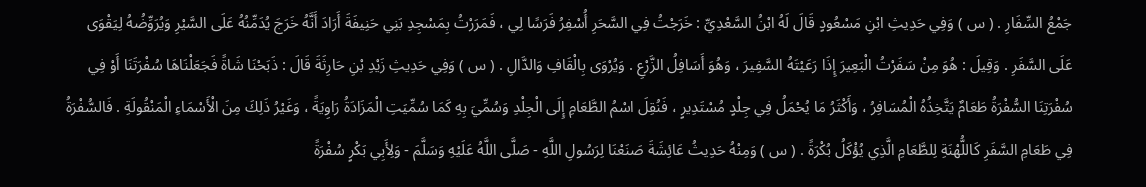جَمْعُ السِّفَارِ . ( س ) وَفِي حَدِيثِ ابْنِ مَسْعُودٍ قَالَ لَهُ ابْنُ السَّعْدِيِّ : خَرَجْتُ فِي السَّحَرِ أُسْفِرُ فَرَسًا لِي ، فَمَرَرْتُ بِمَسْجِدِ بَنِي حَنِيفَةَ أَرَادَ أَنَّهُ خَرَجَ يُدَمِّنُهُ عَلَى السَّيْرِ وَيُرَوِّضُهُ لِيَقْوَى عَلَى السَّفَرِ . وَقِيلَ : هُوَ مِنْ سَفَرْتُ الْبَعِيرَ إِذَا رَعَيْتَهُ السَّفِيرَ ، وَهُوَ أَسَافِلُ الزَّرْعِ . وَيُرْوَى بِالْقَافِ وَالدَّالِ . ( س ) وَفِي حَدِيثِ زَيْدِ بْنِ حَارِثَةَ قَالَ : ذَبَحْنَا شَاةً فَجَعَلْنَاهَا سُفْرَتَنَا أَوْ فِي سُفْرَتِنَا السُّفْرَةُ طَعَامٌ يَتَّخِذُهُ الْمُسَافِرُ ، وَأَكْثَرُ مَا يُحْمَلُ فِي جِلْدٍ مُسْتَدِيرٍ ، فَنُقِلَ اسْمُ الطَّعَامِ إِلَى الْجِلْدِ وَسُمِّيَ بِهِ كَمَا سُمِّيَتِ الْمَزَادَةُ رَاوِيَةً ، وَغَيْرُ ذَلِكَ مِنَ الْأَسْمَاءِ الْمَنْقُولَةِ . فَالسُّفْرَةُ فِي طَعَامِ السَّفَرِ كَاللُّهْنَةِ لِلطَّعَامِ الَّذِي يُؤْكَلُ بُكْرَةً . ( س ) وَمِنْهُ حَدِيثُ عَائِشَةَ صَنَعْنَا لِرَسُولِ اللَّهِ - صَلَّى اللَّهُ عَلَيْهِ وَسَلَّمَ - وَلِأَبِي بَكْرٍ سُفْرَةً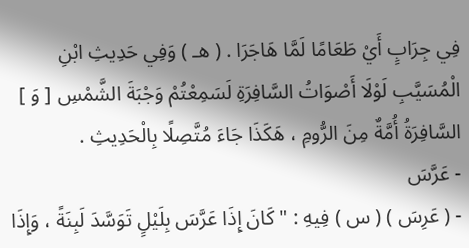فِي جِرَابٍ أَيْ طَعَامًا لَمَّا هَاجَرَا . ( هـ ) وَفِي حَدِيثِ ابْنِ الْمُسَيَّبِ لَوْلَا أَصْوَاتُ السَّافِرَةِ لَسَمِعْتُمْ وَجْبَةَ الشَّمْسِ [ وَ ] السَّافِرَةُ أُمَّةٌ مِنَ الرُّومِ ، هَكَذَا جَاءَ مُتَّصِلًا بِالْحَدِيثِ .
- عَرَّسَ
- ( عَرِسَ ) ( س ) فِيهِ : " كَانَ إِذَا عَرَّسَ بِلَيْلٍ تَوَسَّدَ لَبِنَةً ، وَإِذَا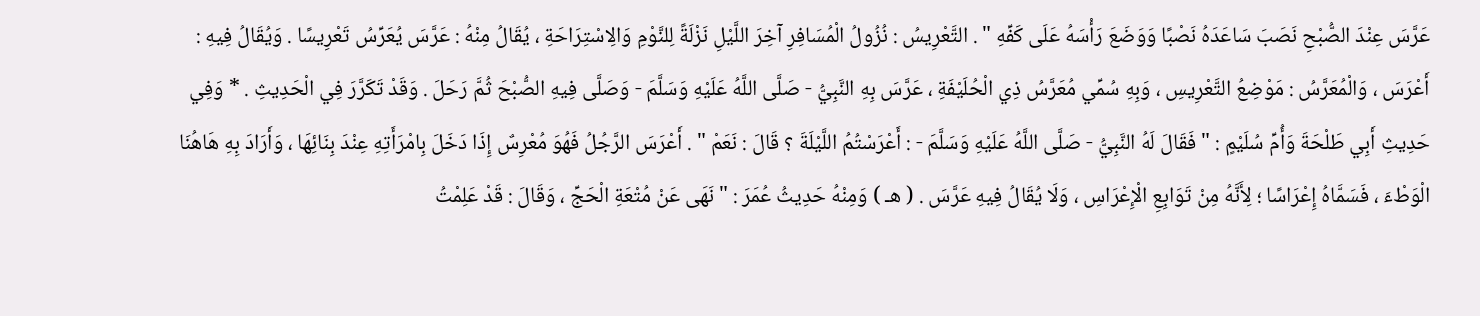عَرَّسَ عِنْدَ الصُّبْحِ نَصَبَ سَاعَدَهُ نَصْبًا وَوَضَعَ رَأْسَهُ عَلَى كَفِّهِ " . التَّعْرِيسُ : نُزُولُ الْمُسَافِرِ آخِرَ اللَّيْلِ نَزْلَةً لِلنَّوْمِ وَالِاسْتِرَاحَةِ ، يُقَالُ مِنْهُ : عَرَّسَ يُعَرِّسُ تَعْرِيسًا . وَيُقَالُ فِيهِ : أَعْرَسَ ، وَالْمُعَرَّسُ : مَوْضِعُ التَّعْرِيسِ ، وَبِهِ سُمِّي مُعَرَّسُ ذِي الْحُلَيْفَةِ ، عَرَّسَ بِهِ النَّبِيُّ - صَلَّى اللَّهُ عَلَيْهِ وَسَلَّمَ - وَصَلَّى فِيهِ الصُّبْحَ ثُمَّ رَحَلَ . وَقَدْ تَكَرَّرَ فِي الْحَدِيثِ . * وَفِي حَدِيثِ أَبِي طَلْحَةَ وَأُمِّ سُلَيْمٍ : " فَقَالَ لَهُ النَّبِيُّ - صَلَّى اللَّهُ عَلَيْهِ وَسَلَّمَ - : أَعْرَسْتُمُ اللَّيْلَةَ ؟ قَالَ : نَعَمْ " . أَعْرَسَ الرَّجُلُ فَهُوَ مُعْرِسٌ إِذَا دَخَلَ بِامْرَأَتِهِ عِنْدَ بِنَائِهَا ، وَأَرَادَ بِهِ هَاهُنَا الْوَطْءَ ، فَسَمَّاهُ إِعْرَاسًا ؛ لِأَنَّهُ مِنْ تَوَابِعِ الْإِعْرَاسِ ، وَلَا يُقَالُ فِيهِ عَرَّسَ . ( هـ ) وَمِنْهُ حَدِيثُ عُمَرَ : " نَهَى عَنْ مُتْعَةِ الْحَجِّ ، وَقَالَ : قَدْ عَلِمْتُ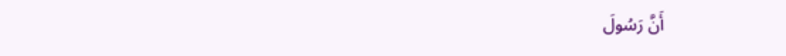أَنَّ رَسُولَ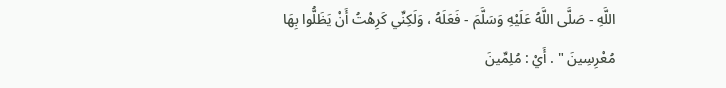اللَّهِ - صَلَّى اللَّهُ عَلَيْهِ وَسَلَّمَ - فَعَلَهُ ، وَلَكِنِّي كَرِهْتُ أَنْ يَظَلُّوا بِهَا مُعْرِسِينَ " . أَيْ : مُلِمِّينَ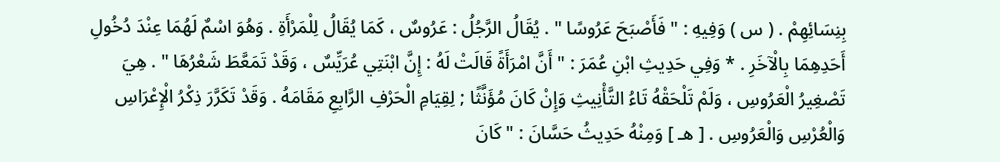بِنِسَائِهِمْ . ( س ) وَفِيهِ : " فَأَصْبَحَ عَرُوسًا " . يُقَالُ الرَّجُلُ : عَرُوسٌ ، كَمَا يُقَالُ لِلْمَرْأَةِ . وَهُوَ اسْمٌ لَهُمَا عِنْدَ دُخُولِ أَحَدِهِمَا بِالْآخَرِ . * وَفِي حَدِيثِ ابْنِ عُمَرَ : " أَنَّ امْرَأَةً قَالَتْ لَهُ : إِنَّ ابْنَتِي عُرَيِّسٌ ، وَقَدْ تَمَعَّطَ شَعْرُهَا " . هِيَ تَصْغِيرُ الْعَرُوسِ ، وَلَمْ تَلْحَقْهُ تَاءُ التَّأْنِيثِ وَإِنْ كَانَ مُؤَنَّثًا ; لِقِيَامِ الْحَرْفِ الرَّابِعِ مَقَامَهُ . وَقَدْ تَكَرَّرَ ذِكْرُ الْإِعْرَاسِ وَالْعُرْسِ وَالْعَرُوسِ . [ هـ ] وَمِنْهُ حَدِيثُ حَسَّانَ : " كَانَ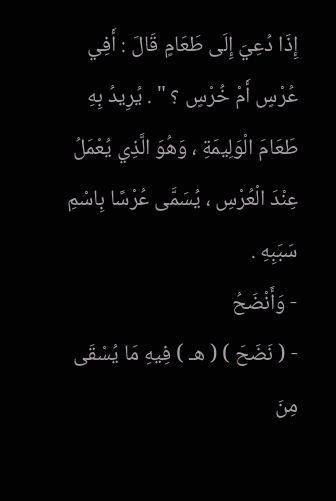إِذَا دُعِيَ إِلَى طَعَامٍ قَالَ : أَفِي عُرْسٍ أَمْ خُرْسٍ ؟ " . يُرِيدُ بِهِ طَعَامَ الْوَلِيمَةِ ، وَهُوَ الَّذِي يُعْمَلُ عِنْدَ الْعُرْسِ ، يُسَمَّى عُرْسًا بِاسْمِ سَبَبِهِ .
- وَأَنْضَحُ
- ( نَضَحَ ) ( هـ ) فِيهِ مَا يُسْقَى مِنَ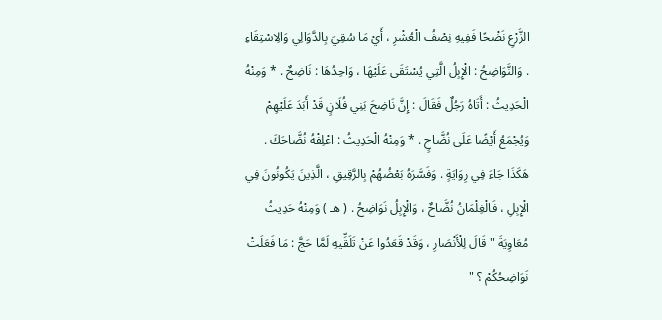الزَّرْعِ نَضْحًا فَفِيهِ نِصْفُ الْعُشْرِ ، أَيْ مَا سُقِيَ بِالدَّوَالِي وَالِاسْتِقَاءِ . وَالنَّوَاضِحُ : الْإِبِلُ الَّتِي يُسْتَقَى عَلَيْهَا ، وَاحِدُهَا : نَاضِحٌ . * وَمِنْهُ الْحَدِيثُ : أَتَاهُ رَجُلٌ فَقَالَ : إِنَّ نَاضِحَ بَنِي فُلَانٍ قَدْ أَبَدَ عَلَيْهِمْ وَيُجْمَعُ أَيْضًا عَلَى نُضَّاحٍ . * وَمِنْهُ الْحَدِيثُ : اعْلِفْهُ نُضَّاحَكَ . هَكَذَا جَاءَ فِي رِوَايَةٍ . وَفَسَّرَهُ بَعْضُهُمْ بِالرَّقِيقِ ، الَّذِينَ يَكُونُونَ فِي الْإِبِلِ ، فَالْغِلْمَانُ نُضَّاحٌ ، وَالْإِبِلُ نَوَاضِحُ . ( هـ ) وَمِنْهُ حَدِيثُ مُعَاوِيَةَ " قَالَ لِلْأَنْصَارِ ، وَقَدْ قَعَدُوا عَنْ تَلَقِّيهِ لَمَّا حَجَّ : مَا فَعَلَتْ نَوَاضِحُكُمْ ؟ "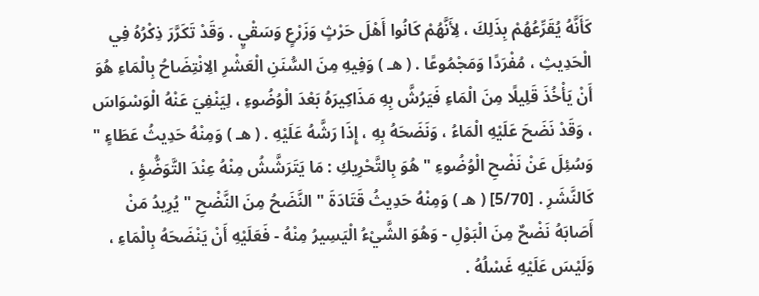كَأَنَّهُ يُقَرِّعُهُمْ بِذَلِكَ ، لِأَنَّهُمْ كَانُوا أَهْلَ حَرْثٍ وَزَرْعٍ وَسَقْيٍ . وَقَدْ تَكَرَّرَ ذِكْرُهُ فِي الْحَدِيثِ ، مُفْرَدًا وَمَجْمُوعًا . ( هـ ) وَفِيهِ مِنَ السُّنَنِ الْعَشْرِ الِانْتِضَاحُ بِالْمَاءِ هُوَ أَنْ يَأْخُذَ قَلِيلًا مِنَ الْمَاءِ فَيَرُشَّ بِهِ مَذَاكِيرَهُ بَعْدَ الْوُضُوءِ ، لِيَنْفِيَ عَنْهُ الْوَسْوَاسَ ، وَقَدْ نَضَحَ عَلَيْهِ الْمَاءُ ، وَنَضَحَهُ بِهِ ، إِذَا رَشَّهُ عَلَيْهِ . ( هـ ) وَمِنْهُ حَدِيثُ عَطَاءٍ " وَسُئِلَ عَنْ نَضْحِ الْوُضُوءِ " هُوَ بِالتَّحْرِيكِ : مَا يَتَرَشَّشُ مِنْهُ عِنْدَ التَّوَضُّؤِ ، كَالنَّشَرِ . [5/70] ( هـ ) وَمِنْهُ حَدِيثُ قَتَادَةَ " النَّضَحُ مِنَ النَّضْحِ " يُرِيدُ مَنْ أَصَابَهُ نَضْحٌ مِنَ الْبَوْلِ - وَهُوَ الشَّيْءُ الْيَسِيرُ مِنْهُ - فَعَلَيْهِ أَنْ يَنْضَحَهُ بِالْمَاءِ ، وَلَيْسَ عَلَيْهِ غَسْلُهُ .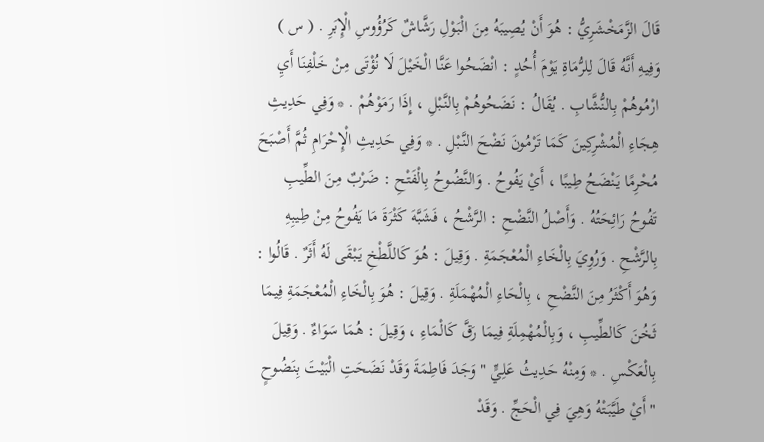قَالَ الزَّمَخْشَرِيُّ : هُوَ أَنْ يُصِيبَهُ مِنَ الْبَوْلِ رَشَّاشٌ كَرُؤُوسِ الْإِبَرِ . ( س ) وَفِيهِ أَنَّهُ قَالَ لِلرُّمَاةِ يَوْمَ أُحُدٍ : انْضَحُوا عَنَّا الْخَيْلَ لَا نُؤْتَى مِنْ خَلْفِنَا أَيِ ارْمُوهُمْ بِالنُّشَّابِ . يُقَالُ : نَضَحُوهُمْ بِالنَّبْلِ ، إِذَا رَمَوْهُمْ . * وَفِي حَدِيثِ هِجَاءِ الْمُشْرِكِينَ كَمَا تَرْمُونَ نَضْحَ النَّبْلِ . * وَفِي حَدِيثِ الْإِحْرَامِ ثُمَّ أَصْبَحَ مُحْرِمًا يَنْضَحُ طِيبًا ، أَيْ يَفُوحُ . وَالنَّضُوحُ بِالْفَتْحِ : ضَرْبٌ مِنَ الطِّيبِ تَفُوحُ رَائِحَتُهُ . وَأَصْلُ النَّضْحِ : الرَّشْحُ ، فَشَبَّهَ كَثْرَةَ مَا يَفُوحُ مِنْ طِيبِهِ بِالرَّشْحِ . وَرُوِيَ بِالْخَاءِ الْمُعْجَمَةِ . وَقِيلَ : هُوَ كَاللَّطْخِ يَبْقَى لَهُ أَثَرٌ . قَالُوا : وَهُوَ أَكْثَرُ مِنَ النَّضْحِ ، بِالْحَاءِ الْمُهْمَلَةِ . وَقِيلَ : هُوَ بِالْخَاءِ الْمُعْجَمَةِ فِيمَا ثَخُنَ كَالطِّيبِ ، وَبِالْمُهْمِلَةِ فِيمَا رَقَّ كَالْمَاءِ ، وَقِيلَ : هُمَا سَوَاءٌ . وَقِيلَ بِالْعَكْسِ . * وَمِنْهُ حَدِيثُ عَلِيٍّ " وَجَدَ فَاطِمَةَ وَقَدْ نَضَحَتِ الْبَيْتَ بِنَضُوحٍ " أَيْ طَيَّبَتْهُ وَهِيَ فِي الْحَجِّ . وَقَدْ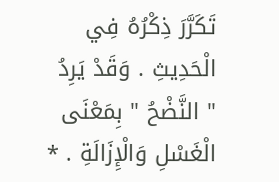تَكَرَّرَ ذِكْرُهُ فِي الْحَدِيثِ . وَقَدْ يَرِدُ " النَّضْحُ " بِمَعْنَى الْغَسْلِ وَالْإِزَالَةِ . *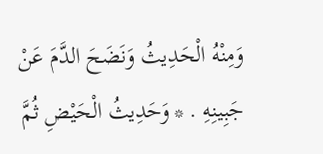وَمِنْهُ الْحَدِيثُ وَنَضَحَ الدَّمَ عَنْ جَبِينِهِ . * وَحَدِيثُ الْحَيْضِ ثُمَّ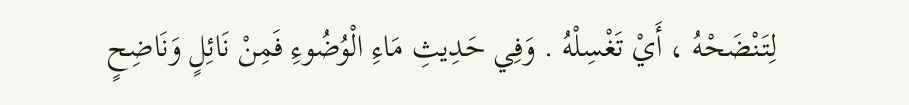لِتَنْضَحْهُ ، أَيْ تَغْسِلْهُ . وَفِي حَدِيثِ مَاءِ الْوُضُوءِ فَمِنْ نَائِلٍ وَنَاضِحٍ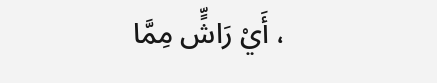، أَيْ رَاشٍّ مِمَّا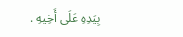بِيَدِهِ عَلَى أَخِيهِ .